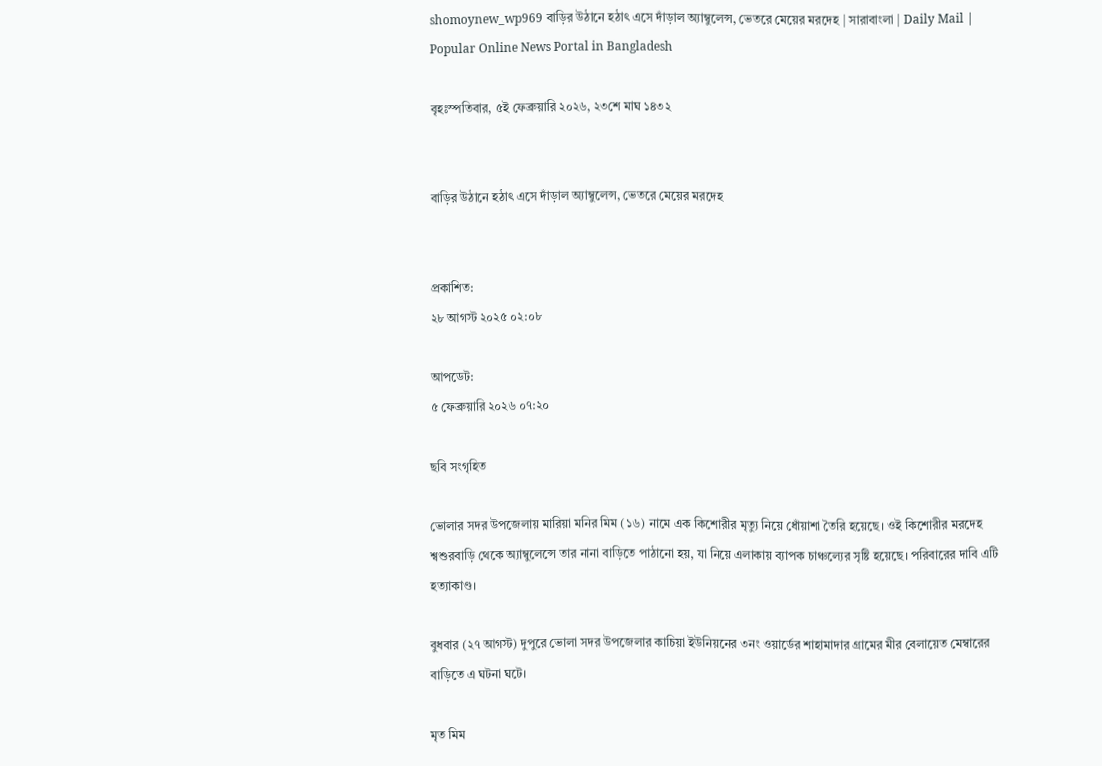shomoynew_wp969 বাড়ির উঠানে হঠাৎ এসে দাঁড়াল অ্যাম্বুলেন্স, ভেতরে মেয়ের মরদেহ | সারাবাংলা | Daily Mail | Popular Online News Portal in Bangladesh

বৃহঃস্পতিবার, ৫ই ফেব্রুয়ারি ২০২৬, ২৩শে মাঘ ১৪৩২


বাড়ির উঠানে হঠাৎ এসে দাঁড়াল অ্যাম্বুলেন্স, ভেতরে মেয়ের মরদেহ


প্রকাশিত:
২৮ আগস্ট ২০২৫ ০২:০৮

আপডেট:
৫ ফেব্রুয়ারি ২০২৬ ০৭:২০

ছবি ‍সংগৃহিত

ভোলার সদর উপজেলায় মারিয়া মনির মিম (১৬) নামে এক কিশোরীর মৃত্যু নিয়ে ধোঁয়াশা তৈরি হয়েছে। ওই কিশোরীর মরদেহ শ্বশুরবাড়ি থেকে অ্যাম্বুলেন্সে তার নানা বাড়িতে পাঠানো হয়, যা নিয়ে এলাকায় ব্যাপক চাঞ্চল্যের সৃষ্টি হয়েছে। পরিবারের দাবি এটি হত্যাকাণ্ড।

বুধবার (২৭ আগস্ট) দুপুরে ভোলা সদর উপজেলার কাচিয়া ইউনিয়নের ৩নং ওয়ার্ডের শাহামাদার গ্রামের মীর বেলায়েত মেম্বারের বাড়িতে এ ঘটনা ঘটে।

মৃত মিম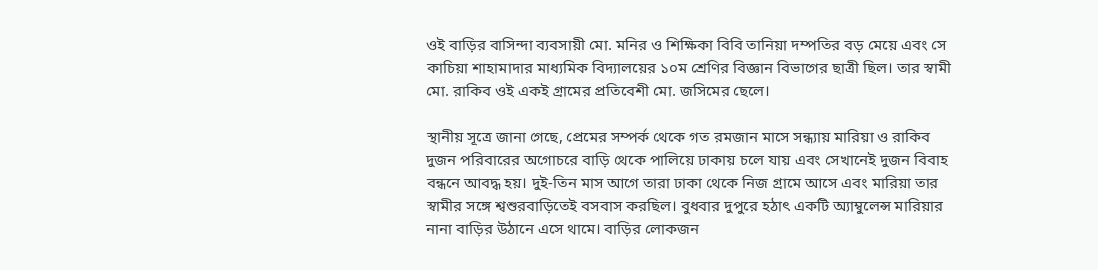ওই বাড়ির বাসিন্দা ব্যবসায়ী মো. মনির ও শিক্ষিকা বিবি তানিয়া দম্পতির বড় মেয়ে এবং সে কাচিয়া শাহামাদার মাধ্যমিক বিদ্যালয়ের ১০ম শ্রেণির বিজ্ঞান বিভাগের ছাত্রী ছিল। তার স্বামী মো. রাকিব ওই একই গ্রামের প্রতিবেশী মো. জসিমের ছেলে।

স্থানীয় সূত্রে জানা গেছে, প্রেমের সম্পর্ক থেকে গত রমজান মাসে সন্ধ্যায় মারিয়া ও রাকিব দুজন পরিবারের অগোচরে বাড়ি থেকে পালিয়ে ঢাকায় চলে যায় এবং সেখানেই দুজন বিবাহ বন্ধনে আবদ্ধ হয়। দুই-তিন মাস আগে তারা ঢাকা থেকে নিজ গ্রামে আসে এবং মারিয়া তার স্বামীর সঙ্গে শ্বশুরবাড়িতেই বসবাস করছিল। বুধবার দুপুরে হঠাৎ একটি অ্যাম্বুলেন্স মারিয়ার নানা বাড়ির উঠানে এসে থামে। বাড়ির লোকজন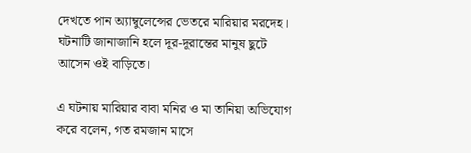দেখতে পান অ্যাম্বুলেন্সের ভেতরে মারিয়ার মরদেহ। ঘটনাটি জানাজানি হলে দূর-দূরান্তের মানুষ ছুটে আসেন ওই বাড়িতে।

এ ঘটনায় মারিয়ার বাবা মনির ও মা তানিয়া অভিযোগ করে বলেন, গত রমজান মাসে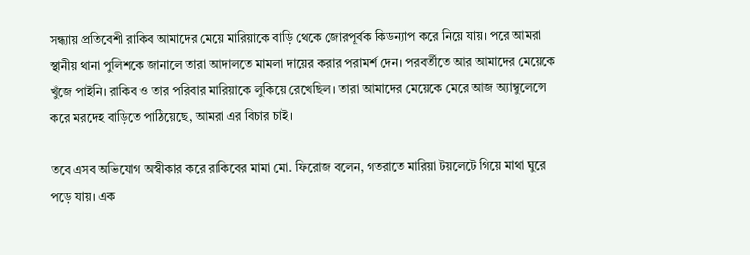সন্ধ্যায় প্রতিবেশী রাকিব আমাদের মেয়ে মারিয়াকে বাড়ি থেকে জোরপূর্বক কিডন্যাপ করে নিয়ে যায়। পরে আমরা স্থানীয় থানা পুলিশকে জানালে তারা আদালতে মামলা দায়ের করার পরামর্শ দেন। পরবর্তীতে আর আমাদের মেয়েকে খুঁজে পাইনি। রাকিব ও তার পরিবার মারিয়াকে লুকিয়ে রেখেছিল। তারা আমাদের মেয়েকে মেরে আজ অ্যাম্বুলেন্সে করে মরদেহ বাড়িতে পাঠিয়েছে, আমরা এর বিচার চাই।

তবে এসব অভিযোগ অস্বীকার করে রাকিবের মামা মো. ফিরোজ বলেন, গতরাতে মারিয়া টয়লেটে গিয়ে মাথা ঘুরে পড়ে যায়। এক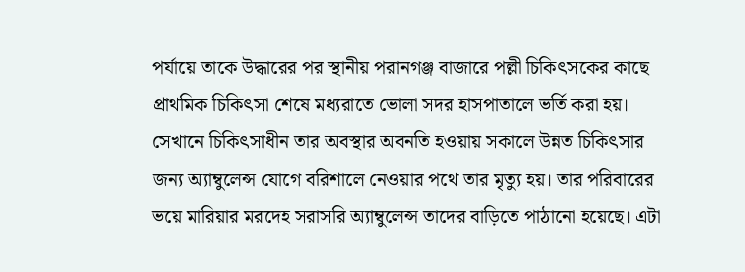পর্যায়ে তাকে উদ্ধারের পর স্থানীয় পরানগঞ্জ বাজারে পল্লী চিকিৎসকের কাছে প্রাথমিক চিকিৎসা শেষে মধ্যরাতে ভোলা সদর হাসপাতালে ভর্তি করা হয়। সেখানে চিকিৎসাধীন তার অবস্থার অবনতি হওয়ায় সকালে উন্নত চিকিৎসার জন্য অ্যাম্বুলেন্স যোগে বরিশালে নেওয়ার পথে তার মৃত্যু হয়। তার পরিবারের ভয়ে মারিয়ার মরদেহ সরাসরি অ্যাম্বুলেন্স তাদের বাড়িতে পাঠানো হয়েছে। এটা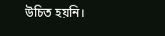উচিত হয়নি।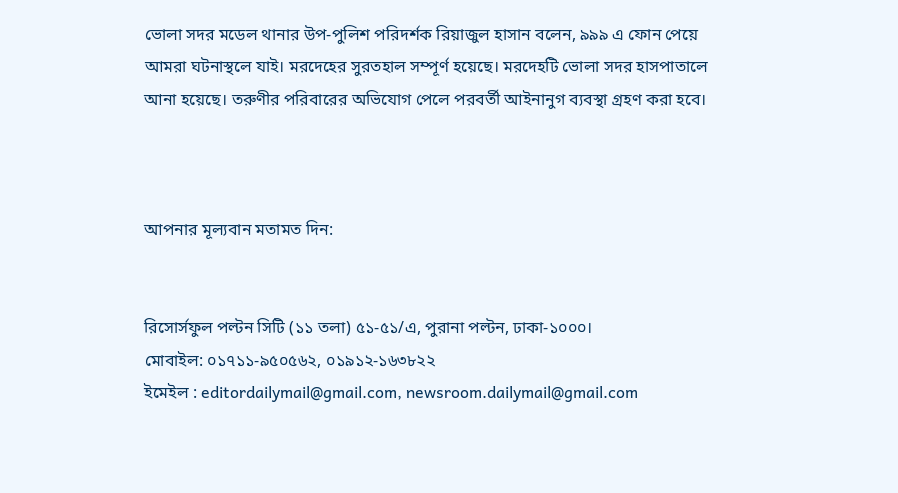ভোলা সদর মডেল থানার উপ-পুলিশ পরিদর্শক রিয়াজুল হাসান বলেন, ৯৯৯ এ ফোন পেয়ে আমরা ঘটনাস্থলে যাই। মরদেহের সুরতহাল সম্পূর্ণ হয়েছে। মরদেহটি ভোলা সদর হাসপাতালে আনা হয়েছে। তরুণীর পরিবারের অভিযোগ পেলে পরবর্তী আইনানুগ ব্যবস্থা গ্রহণ করা হবে।



আপনার মূল্যবান মতামত দিন:


রিসোর্সফুল পল্টন সিটি (১১ তলা) ৫১-৫১/এ, পুরানা পল্টন, ঢাকা-১০০০।
মোবাইল: ০১৭১১-৯৫০৫৬২, ০১৯১২-১৬৩৮২২
ইমেইল : editordailymail@gmail.com, newsroom.dailymail@gmail.com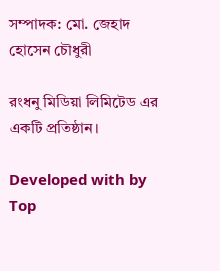সম্পাদক: মো. জেহাদ হোসেন চৌধুরী

রংধনু মিডিয়া লিমিটেড এর একটি প্রতিষ্ঠান।

Developed with by
Top